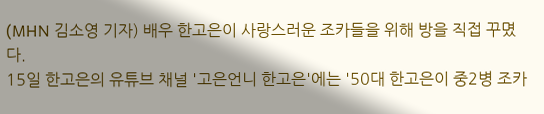(MHN 김소영 기자) 배우 한고은이 사랑스러운 조카들을 위해 방을 직접 꾸몄다.
15일 한고은의 유튜브 채널 '고은언니 한고은'에는 '50대 한고은이 중2병 조카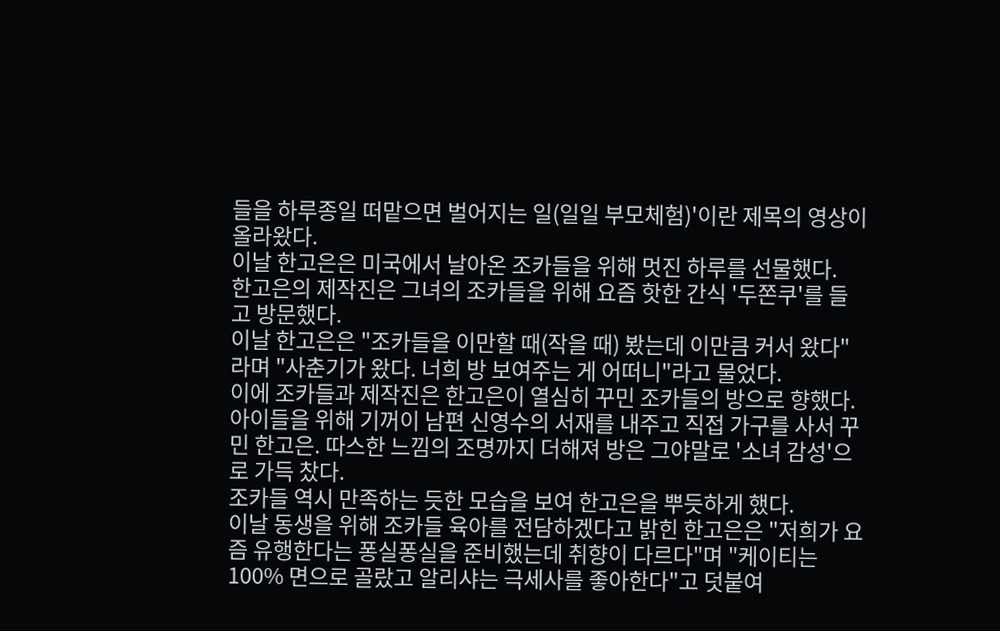들을 하루종일 떠맡으면 벌어지는 일(일일 부모체험)'이란 제목의 영상이 올라왔다.
이날 한고은은 미국에서 날아온 조카들을 위해 멋진 하루를 선물했다.
한고은의 제작진은 그녀의 조카들을 위해 요즘 핫한 간식 '두쫀쿠'를 들고 방문했다.
이날 한고은은 "조카들을 이만할 때(작을 때) 봤는데 이만큼 커서 왔다"라며 "사춘기가 왔다. 너희 방 보여주는 게 어떠니"라고 물었다.
이에 조카들과 제작진은 한고은이 열심히 꾸민 조카들의 방으로 향했다.
아이들을 위해 기꺼이 남편 신영수의 서재를 내주고 직접 가구를 사서 꾸민 한고은. 따스한 느낌의 조명까지 더해져 방은 그야말로 '소녀 감성'으로 가득 찼다.
조카들 역시 만족하는 듯한 모습을 보여 한고은을 뿌듯하게 했다.
이날 동생을 위해 조카들 육아를 전담하겠다고 밝힌 한고은은 "저희가 요즘 유행한다는 퐁실퐁실을 준비했는데 취향이 다르다"며 "케이티는 100% 면으로 골랐고 알리샤는 극세사를 좋아한다"고 덧붙여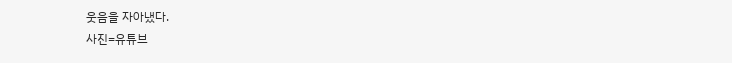웃음을 자아냈다.
사진=유튜브